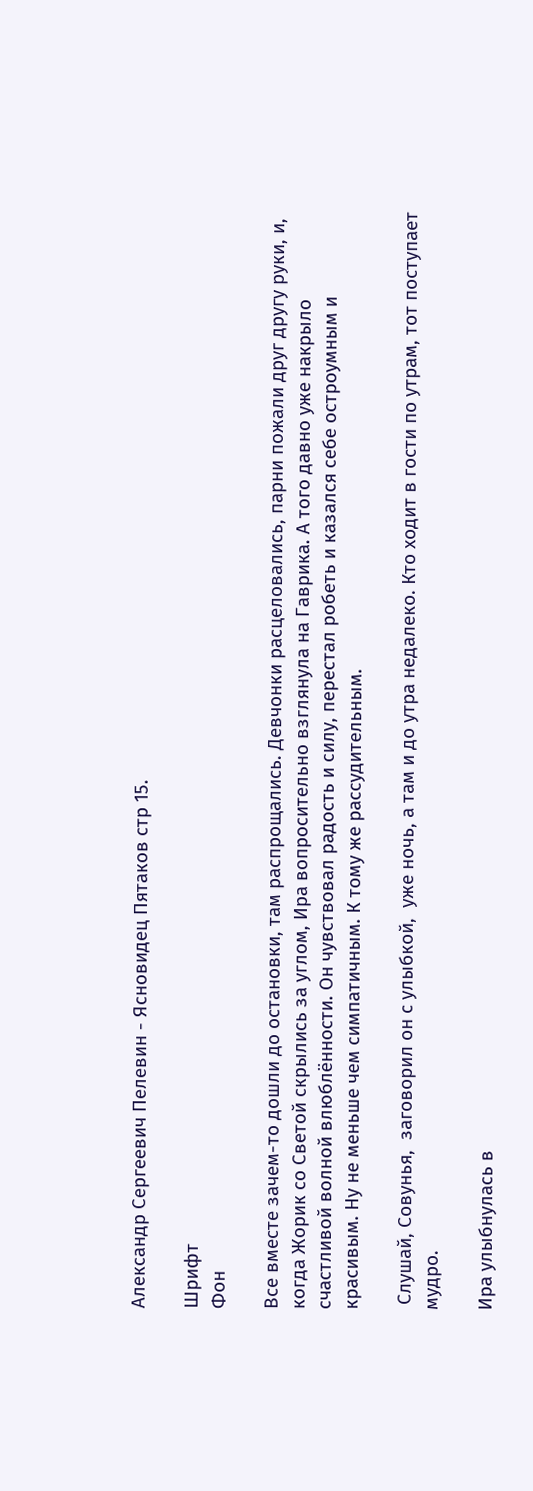Александр Сергеевич Пелевин - Ясновидец Пятаков стр 15.

Шрифт
Фон

Все вместе зачем-то дошли до остановки, там распрощались. Девчонки расцеловались, парни пожали друг другу руки, и, когда Жорик со Светой скрылись за углом, Ира вопросительно взглянула на Гаврика. А того давно уже накрыло счастливой волной влюблённости. Он чувствовал радость и силу, перестал робеть и казался себе остроумным и красивым. Ну не меньше чем симпатичным. К тому же рассудительным.

 Слушай, Совунья,  заговорил он с улыбкой,  уже ночь, а там и до утра недалеко. Кто ходит в гости по утрам, тот поступает мудро.

Ира улыбнулась в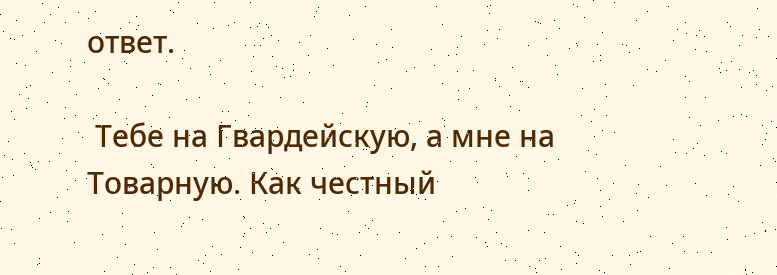ответ.

 Тебе на Гвардейскую, а мне на Товарную. Как честный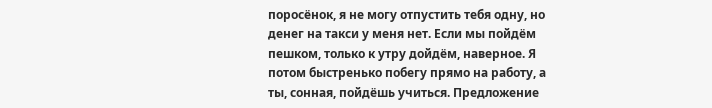поросёнок, я не могу отпустить тебя одну, но денег на такси у меня нет. Если мы пойдём пешком, только к утру дойдём, наверное. Я потом быстренько побегу прямо на работу, а ты, сонная, пойдёшь учиться. Предложение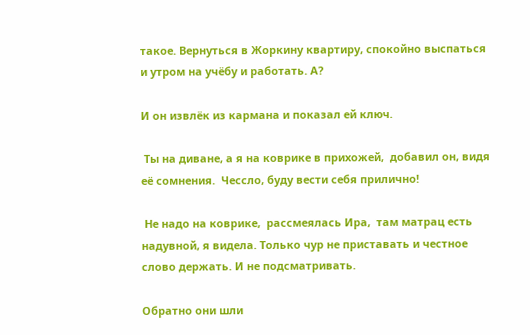такое. Вернуться в Жоркину квартиру, спокойно выспаться и утром на учёбу и работать. А?

И он извлёк из кармана и показал ей ключ.

 Ты на диване, а я на коврике в прихожей,  добавил он, видя её сомнения.  Чессло, буду вести себя прилично!

 Не надо на коврике,  рассмеялась Ира,  там матрац есть надувной, я видела. Только чур не приставать и честное слово держать. И не подсматривать.

Обратно они шли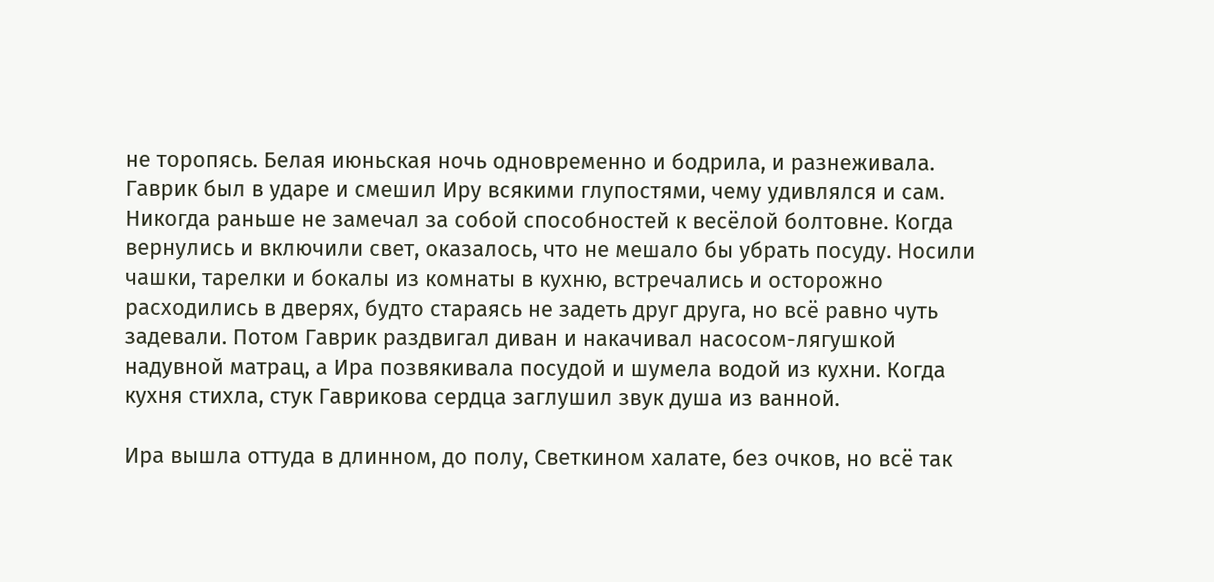не торопясь. Белая июньская ночь одновременно и бодрила, и разнеживала. Гаврик был в ударе и смешил Иру всякими глупостями, чему удивлялся и сам. Никогда раньше не замечал за собой способностей к весёлой болтовне. Когда вернулись и включили свет, оказалось, что не мешало бы убрать посуду. Носили чашки, тарелки и бокалы из комнаты в кухню, встречались и осторожно расходились в дверях, будто стараясь не задеть друг друга, но всё равно чуть задевали. Потом Гаврик раздвигал диван и накачивал насосом-лягушкой надувной матрац, а Ира позвякивала посудой и шумела водой из кухни. Когда кухня стихла, стук Гаврикова сердца заглушил звук душа из ванной.

Ира вышла оттуда в длинном, до полу, Светкином халате, без очков, но всё так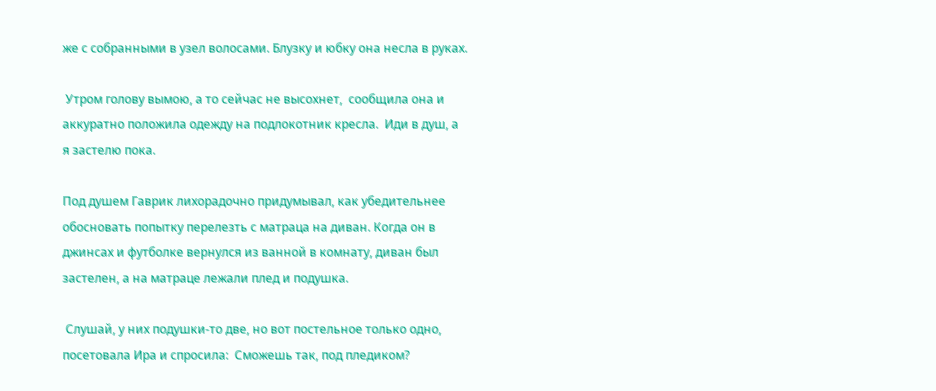же с собранными в узел волосами. Блузку и юбку она несла в руках.

 Утром голову вымою, а то сейчас не высохнет,  сообщила она и аккуратно положила одежду на подлокотник кресла.  Иди в душ, а я застелю пока.

Под душем Гаврик лихорадочно придумывал, как убедительнее обосновать попытку перелезть с матраца на диван. Когда он в джинсах и футболке вернулся из ванной в комнату, диван был застелен, а на матраце лежали плед и подушка.

 Слушай, у них подушки-то две, но вот постельное только одно,  посетовала Ира и спросила:  Сможешь так, под пледиком?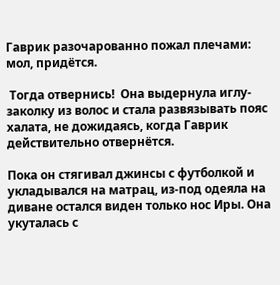Гаврик разочарованно пожал плечами: мол, придётся.

 Тогда отвернись!  Она выдернула иглу-заколку из волос и стала развязывать пояс халата, не дожидаясь, когда Гаврик действительно отвернётся.

Пока он стягивал джинсы с футболкой и укладывался на матрац, из-под одеяла на диване остался виден только нос Иры. Она укуталась с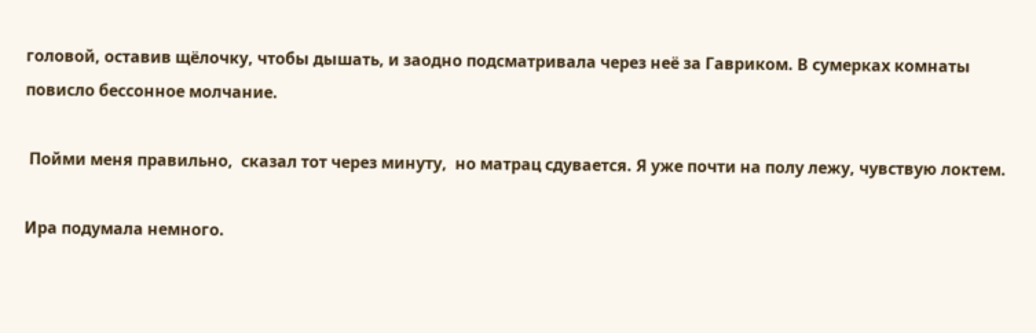головой, оставив щёлочку, чтобы дышать, и заодно подсматривала через неё за Гавриком. В сумерках комнаты повисло бессонное молчание.

 Пойми меня правильно,  сказал тот через минуту,  но матрац сдувается. Я уже почти на полу лежу, чувствую локтем.

Ира подумала немного.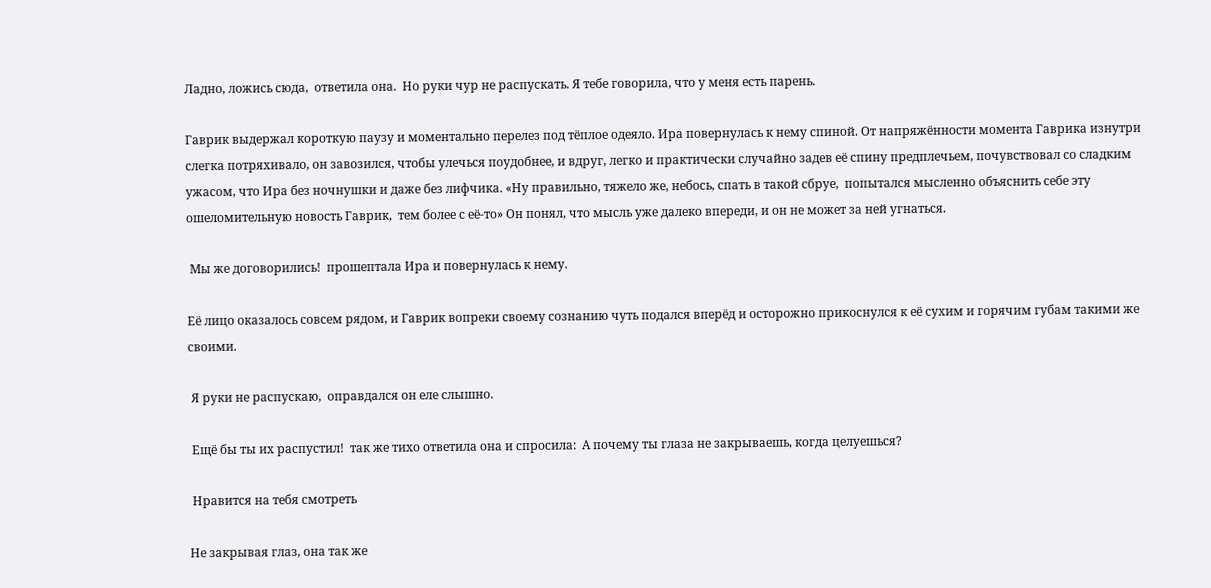Ладно, ложись сюда,  ответила она.  Но руки чур не распускать. Я тебе говорила, что у меня есть парень.

Гаврик выдержал короткую паузу и моментально перелез под тёплое одеяло. Ира повернулась к нему спиной. От напряжённости момента Гаврика изнутри слегка потряхивало, он завозился, чтобы улечься поудобнее, и вдруг, легко и практически случайно задев её спину предплечьем, почувствовал со сладким ужасом, что Ира без ночнушки и даже без лифчика. «Ну правильно, тяжело же, небось, спать в такой сбруе,  попытался мысленно объяснить себе эту ошеломительную новость Гаврик,  тем более с её-то» Он понял, что мысль уже далеко впереди, и он не может за ней угнаться.

 Мы же договорились!  прошептала Ира и повернулась к нему.

Её лицо оказалось совсем рядом, и Гаврик вопреки своему сознанию чуть подался вперёд и осторожно прикоснулся к её сухим и горячим губам такими же своими.

 Я руки не распускаю,  оправдался он еле слышно.

 Ещё бы ты их распустил!  так же тихо ответила она и спросила:  А почему ты глаза не закрываешь, когда целуешься?

 Нравится на тебя смотреть

Не закрывая глаз, она так же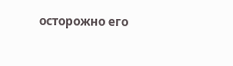осторожно его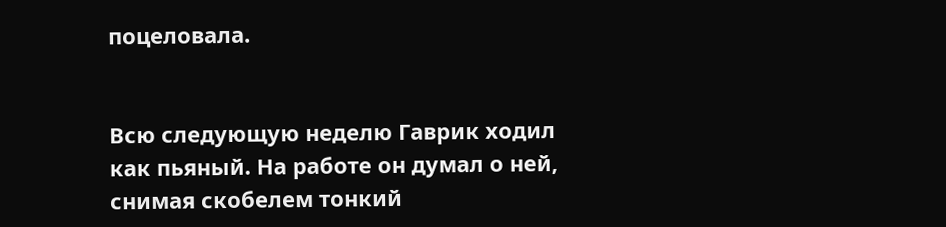поцеловала.


Всю следующую неделю Гаврик ходил как пьяный. На работе он думал о ней, снимая скобелем тонкий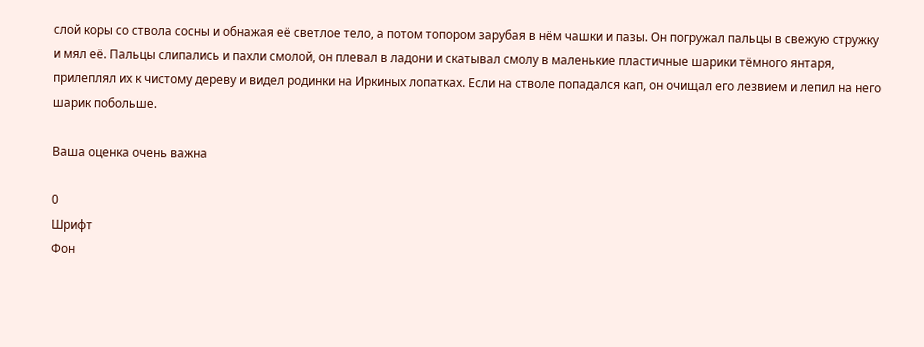слой коры со ствола сосны и обнажая её светлое тело, а потом топором зарубая в нём чашки и пазы. Он погружал пальцы в свежую стружку и мял её. Пальцы слипались и пахли смолой, он плевал в ладони и скатывал смолу в маленькие пластичные шарики тёмного янтаря, прилеплял их к чистому дереву и видел родинки на Иркиных лопатках. Если на стволе попадался кап, он очищал его лезвием и лепил на него шарик побольше.

Ваша оценка очень важна

0
Шрифт
Фон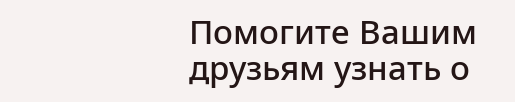Помогите Вашим друзьям узнать о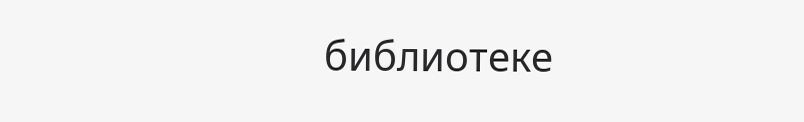библиотеке